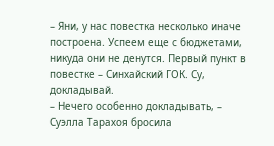– Яни, у нас повестка несколько иначе построена. Успеем еще с бюджетами, никуда они не денутся. Первый пункт в повестке – Синхайский ГОК. Су, докладывай.
– Нечего особенно докладывать, – Суэлла Тарахоя бросила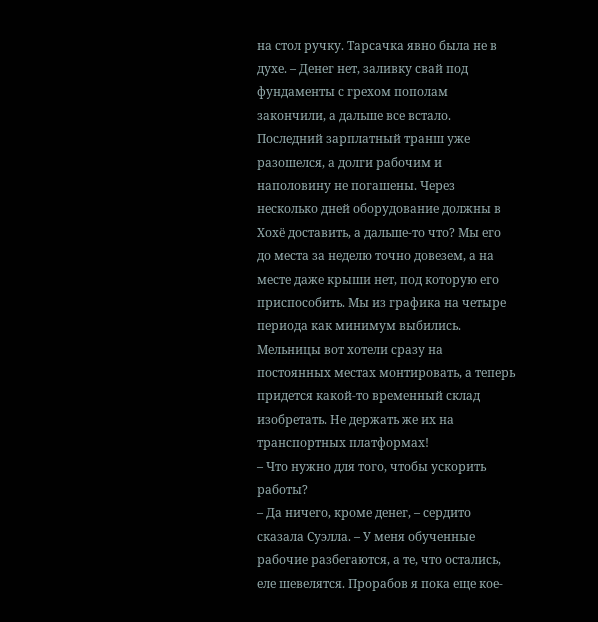на стол ручку. Тарсачка явно была не в духе. – Денег нет, заливку свай под фундаменты с грехом пополам закончили, а дальше все встало. Последний зарплатный транш уже разошелся, а долги рабочим и наполовину не погашены. Через несколько дней оборудование должны в Хохё доставить, а дальше-то что? Мы его до места за неделю точно довезем, а на месте даже крыши нет, под которую его приспособить. Мы из графика на четыре периода как минимум выбились. Мельницы вот хотели сразу на постоянных местах монтировать, а теперь придется какой-то временный склад изобретать. Не держать же их на транспортных платформах!
– Что нужно для того, чтобы ускорить работы?
– Да ничего, кроме денег, – сердито сказала Суэлла. – У меня обученные рабочие разбегаются, а те, что остались, еле шевелятся. Прорабов я пока еще кое-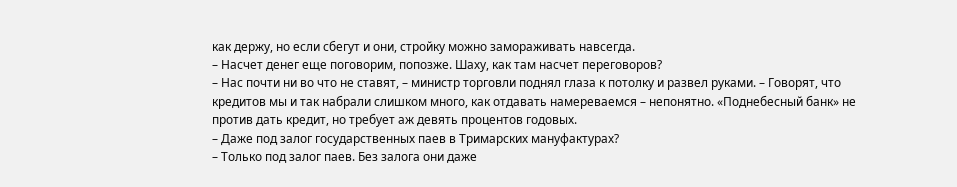как держу, но если сбегут и они, стройку можно замораживать навсегда.
– Насчет денег еще поговорим, попозже. Шаху, как там насчет переговоров?
– Нас почти ни во что не ставят, – министр торговли поднял глаза к потолку и развел руками. – Говорят, что кредитов мы и так набрали слишком много, как отдавать намереваемся – непонятно. «Поднебесный банк» не против дать кредит, но требует аж девять процентов годовых.
– Даже под залог государственных паев в Тримарских мануфактурах?
– Только под залог паев. Без залога они даже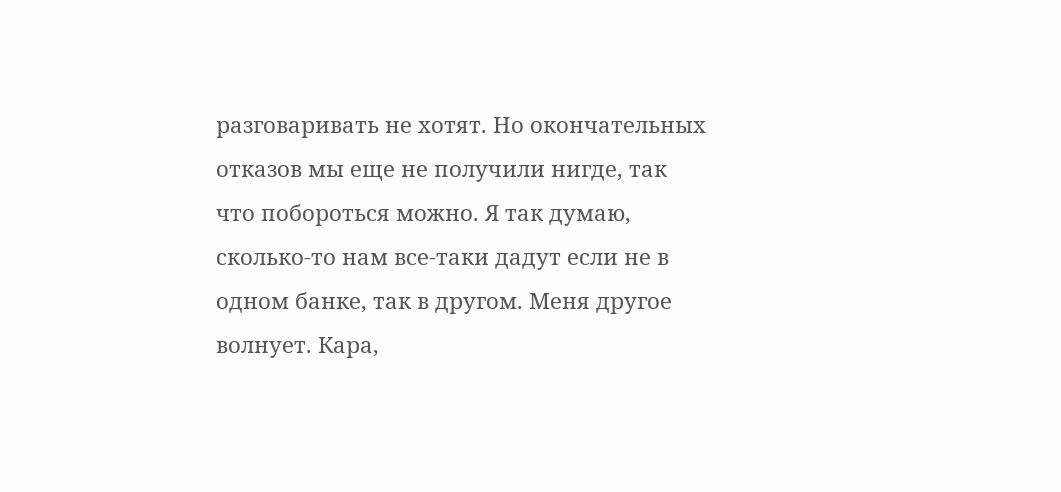разговаривать не хотят. Но окончательных отказов мы еще не получили нигде, так что побороться можно. Я так думаю, сколько-то нам все-таки дадут если не в одном банке, так в другом. Меня другое волнует. Кара,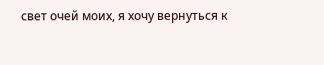свет очей моих, я хочу вернуться к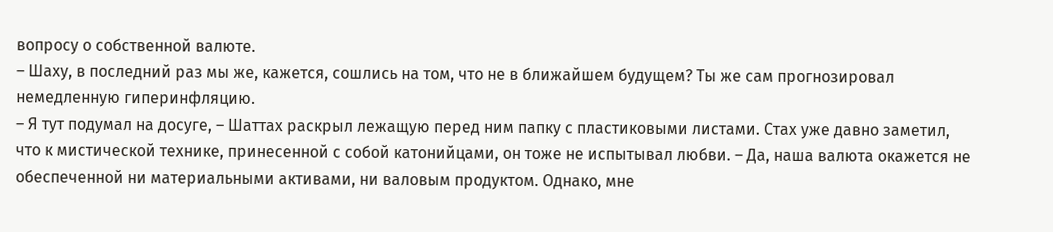вопросу о собственной валюте.
– Шаху, в последний раз мы же, кажется, сошлись на том, что не в ближайшем будущем? Ты же сам прогнозировал немедленную гиперинфляцию.
– Я тут подумал на досуге, – Шаттах раскрыл лежащую перед ним папку с пластиковыми листами. Стах уже давно заметил, что к мистической технике, принесенной с собой катонийцами, он тоже не испытывал любви. – Да, наша валюта окажется не обеспеченной ни материальными активами, ни валовым продуктом. Однако, мне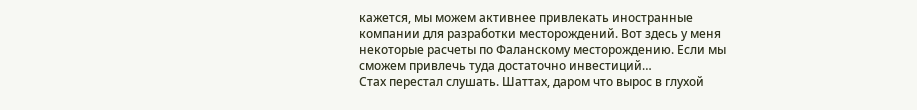кажется, мы можем активнее привлекать иностранные компании для разработки месторождений. Вот здесь у меня некоторые расчеты по Фаланскому месторождению. Если мы сможем привлечь туда достаточно инвестиций…
Стах перестал слушать. Шаттах, даром что вырос в глухой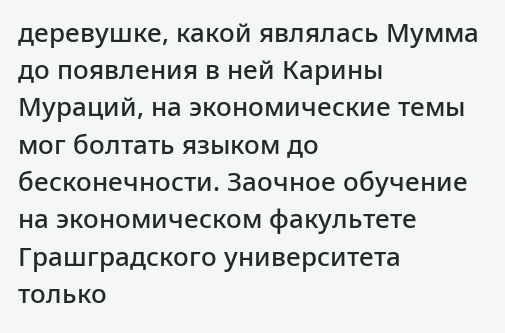деревушке, какой являлась Мумма до появления в ней Карины Мураций, на экономические темы мог болтать языком до бесконечности. Заочное обучение на экономическом факультете Грашградского университета только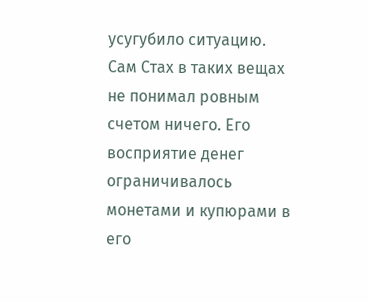усугубило ситуацию. Сам Стах в таких вещах не понимал ровным счетом ничего. Его восприятие денег ограничивалось монетами и купюрами в его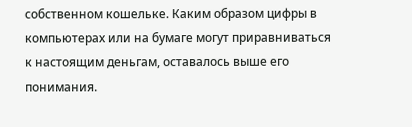собственном кошельке. Каким образом цифры в компьютерах или на бумаге могут приравниваться к настоящим деньгам, оставалось выше его понимания.